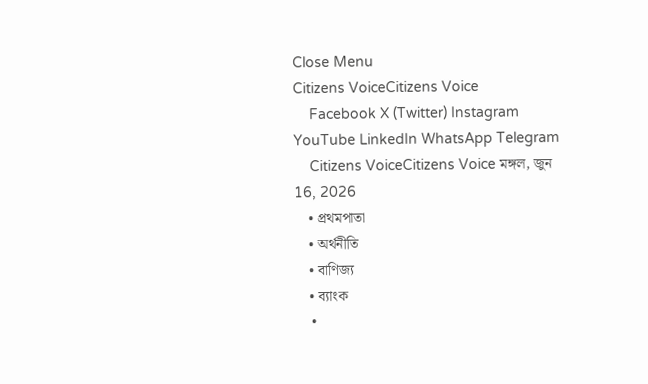Close Menu
Citizens VoiceCitizens Voice
    Facebook X (Twitter) Instagram YouTube LinkedIn WhatsApp Telegram
    Citizens VoiceCitizens Voice মঙ্গল, জুন 16, 2026
    • প্রথমপাতা
    • অর্থনীতি
    • বাণিজ্য
    • ব্যাংক
    •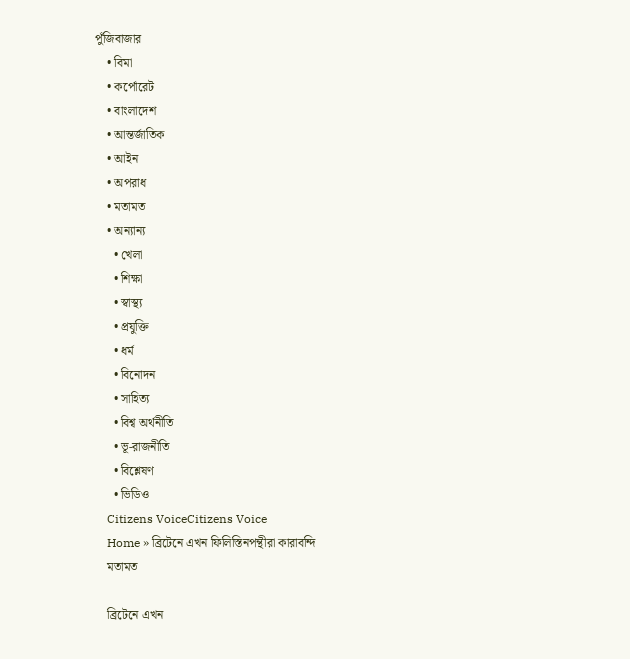পুঁজিবাজার
    • বিমা
    • কর্পোরেট
    • বাংলাদেশ
    • আন্তর্জাতিক
    • আইন
    • অপরাধ
    • মতামত
    • অন্যান্য
      • খেলা
      • শিক্ষা
      • স্বাস্থ্য
      • প্রযুক্তি
      • ধর্ম
      • বিনোদন
      • সাহিত্য
      • বিশ্ব অর্থনীতি
      • ভূ-রাজনীতি
      • বিশ্লেষণ
      • ভিডিও
    Citizens VoiceCitizens Voice
    Home » ব্রিটেনে এখন ফিলিস্তিনপন্থীরা কারাবন্দি
    মতামত

    ব্রিটেনে এখন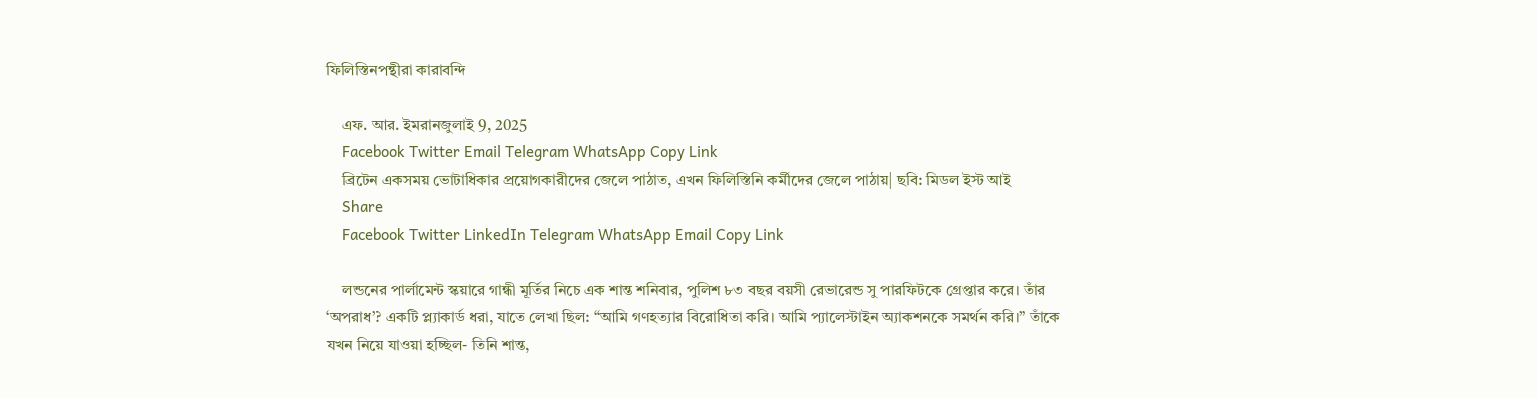ফিলিস্তিনপন্থীরা কারাবন্দি

    এফ. আর. ইমরানজুলাই 9, 2025
    Facebook Twitter Email Telegram WhatsApp Copy Link
    ব্রিটেন একসময় ভোটাধিকার প্রয়োগকারীদের জেলে পাঠাত, এখন ফিলিস্তিনি কর্মীদের জেলে পাঠায়| ছবি: মিডল ইস্ট আই
    Share
    Facebook Twitter LinkedIn Telegram WhatsApp Email Copy Link

    লন্ডনের পার্লামেন্ট স্কয়ারে গান্ধী মূর্তির নিচে এক শান্ত শনিবার, পুলিশ ৮৩ বছর বয়সী রেভারেন্ড সু পারফিটকে গ্রেপ্তার করে। তাঁর ‘অপরাধ’? একটি প্ল্যাকার্ড ধরা, যাতে লেখা ছিল: “আমি গণহত্যার বিরোধিতা করি। আমি প্যালেস্টাইন অ্যাকশনকে সমর্থন করি।” তাঁকে যখন নিয়ে যাওয়া হচ্ছিল- তিনি শান্ত,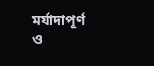মর্যাদাপূর্ণ ও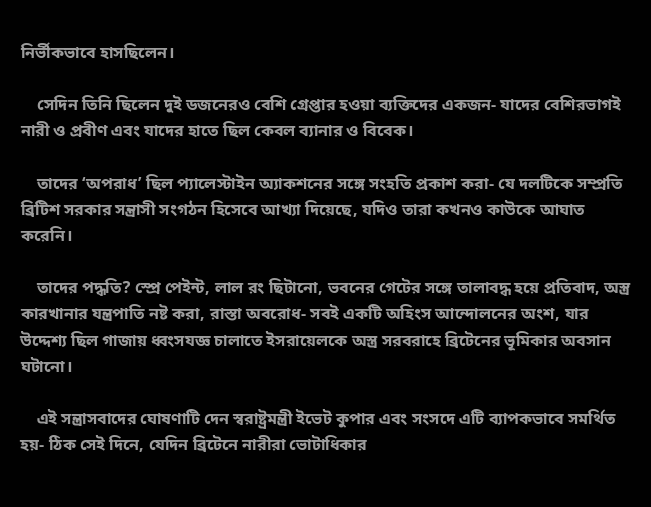নির্ভীকভাবে হাসছিলেন।

    সেদিন তিনি ছিলেন দুই ডজনেরও বেশি গ্রেপ্তার হওয়া ব্যক্তিদের একজন- যাদের বেশিরভাগই নারী ও প্রবীণ এবং যাদের হাতে ছিল কেবল ব্যানার ও বিবেক।

    তাদের ‘অপরাধ’ ছিল প্যালেস্টাইন অ্যাকশনের সঙ্গে সংহতি প্রকাশ করা- যে দলটিকে সম্প্রতি ব্রিটিশ সরকার সন্ত্রাসী সংগঠন হিসেবে আখ্যা দিয়েছে, যদিও তারা কখনও কাউকে আঘাত করেনি।

    তাদের পদ্ধতি? স্প্রে পেইন্ট, লাল রং ছিটানো, ভবনের গেটের সঙ্গে তালাবদ্ধ হয়ে প্রতিবাদ, অস্ত্র কারখানার যন্ত্রপাতি নষ্ট করা, রাস্তা অবরোধ- সবই একটি অহিংস আন্দোলনের অংশ, যার উদ্দেশ্য ছিল গাজায় ধ্বংসযজ্ঞ চালাতে ইসরায়েলকে অস্ত্র সরবরাহে ব্রিটেনের ভূমিকার অবসান ঘটানো।

    এই সন্ত্রাসবাদের ঘোষণাটি দেন স্বরাষ্ট্রমন্ত্রী ইভেট কুপার এবং সংসদে এটি ব্যাপকভাবে সমর্থিত হয়- ঠিক সেই দিনে, যেদিন ব্রিটেনে নারীরা ভোটাধিকার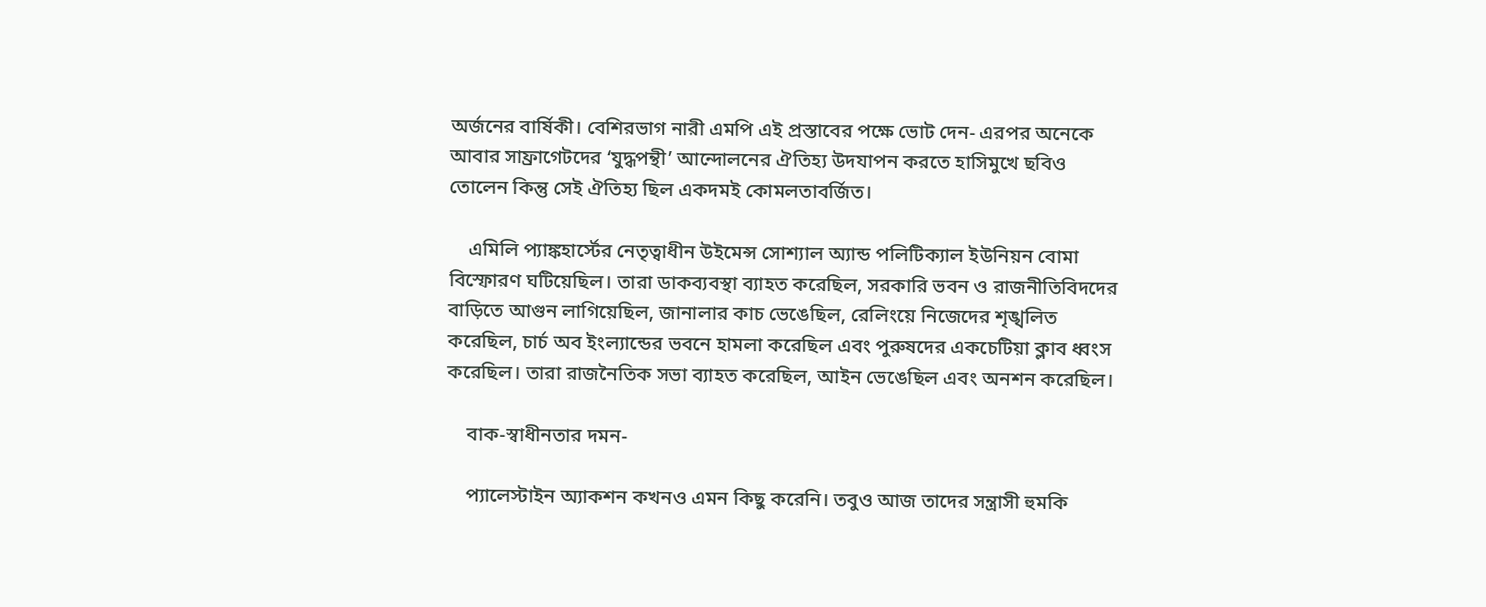অর্জনের বার্ষিকী। বেশিরভাগ নারী এমপি এই প্রস্তাবের পক্ষে ভোট দেন- এরপর অনেকে আবার সাফ্রাগেটদের ‘যুদ্ধপন্থী’ আন্দোলনের ঐতিহ্য উদযাপন করতে হাসিমুখে ছবিও তোলেন কিন্তু সেই ঐতিহ্য ছিল একদমই কোমলতাবর্জিত।

    এমিলি প্যাঙ্কহার্স্টের নেতৃত্বাধীন উইমেন্স সোশ্যাল অ্যান্ড পলিটিক্যাল ইউনিয়ন বোমা বিস্ফোরণ ঘটিয়েছিল। তারা ডাকব্যবস্থা ব্যাহত করেছিল, সরকারি ভবন ও রাজনীতিবিদদের বাড়িতে আগুন লাগিয়েছিল, জানালার কাচ ভেঙেছিল, রেলিংয়ে নিজেদের শৃঙ্খলিত করেছিল, চার্চ অব ইংল্যান্ডের ভবনে হামলা করেছিল এবং পুরুষদের একচেটিয়া ক্লাব ধ্বংস করেছিল। তারা রাজনৈতিক সভা ব্যাহত করেছিল, আইন ভেঙেছিল এবং অনশন করেছিল।

    বাক-স্বাধীনতার দমন-

    প্যালেস্টাইন অ্যাকশন কখনও এমন কিছু করেনি। তবুও আজ তাদের সন্ত্রাসী হুমকি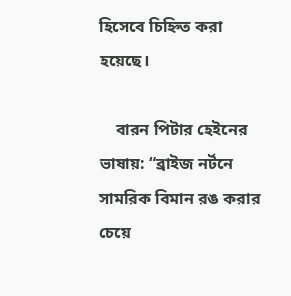হিসেবে চিহ্নিত করা হয়েছে।

    বারন পিটার হেইনের ভাষায়: “ব্রাইজ নর্টনে সামরিক বিমান রঙ করার চেয়ে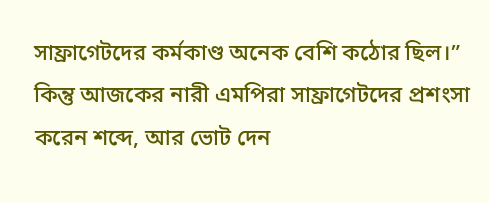সাফ্রাগেটদের কর্মকাণ্ড অনেক বেশি কঠোর ছিল।” কিন্তু আজকের নারী এমপিরা সাফ্রাগেটদের প্রশংসা করেন শব্দে, আর ভোট দেন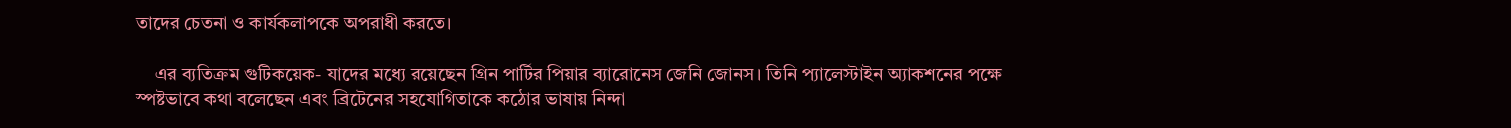তাদের চেতনা ও কার্যকলাপকে অপরাধী করতে।

    এর ব্যতিক্রম গুটিকয়েক- যাদের মধ্যে রয়েছেন গ্রিন পার্টির পিয়ার ব্যারোনেস জেনি জোনস। তিনি প্যালেস্টাইন অ্যাকশনের পক্ষে স্পষ্টভাবে কথা বলেছেন এবং ব্রিটেনের সহযোগিতাকে কঠোর ভাষায় নিন্দা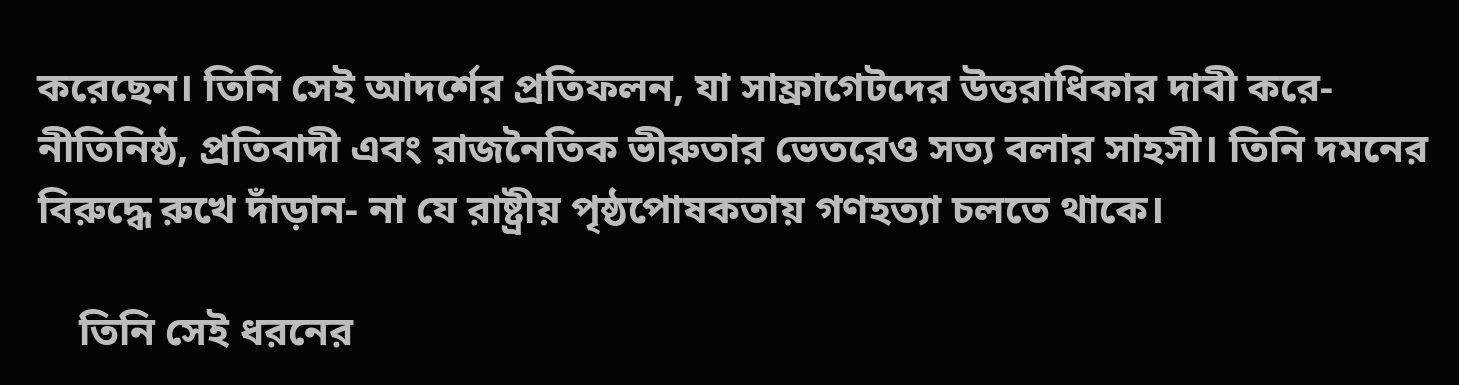করেছেন। তিনি সেই আদর্শের প্রতিফলন, যা সাফ্রাগেটদের উত্তরাধিকার দাবী করে- নীতিনিষ্ঠ, প্রতিবাদী এবং রাজনৈতিক ভীরুতার ভেতরেও সত্য বলার সাহসী। তিনি দমনের বিরুদ্ধে রুখে দাঁড়ান- না যে রাষ্ট্রীয় পৃষ্ঠপোষকতায় গণহত্যা চলতে থাকে।

    তিনি সেই ধরনের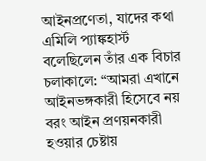আইনপ্রণেতা, যাদের কথা এমিলি প্যাঙ্কহার্স্ট বলেছিলেন তাঁর এক বিচার চলাকালে: “আমরা এখানে আইনভঙ্গকারী হিসেবে নয় বরং আইন প্রণয়নকারী হওয়ার চেষ্টায়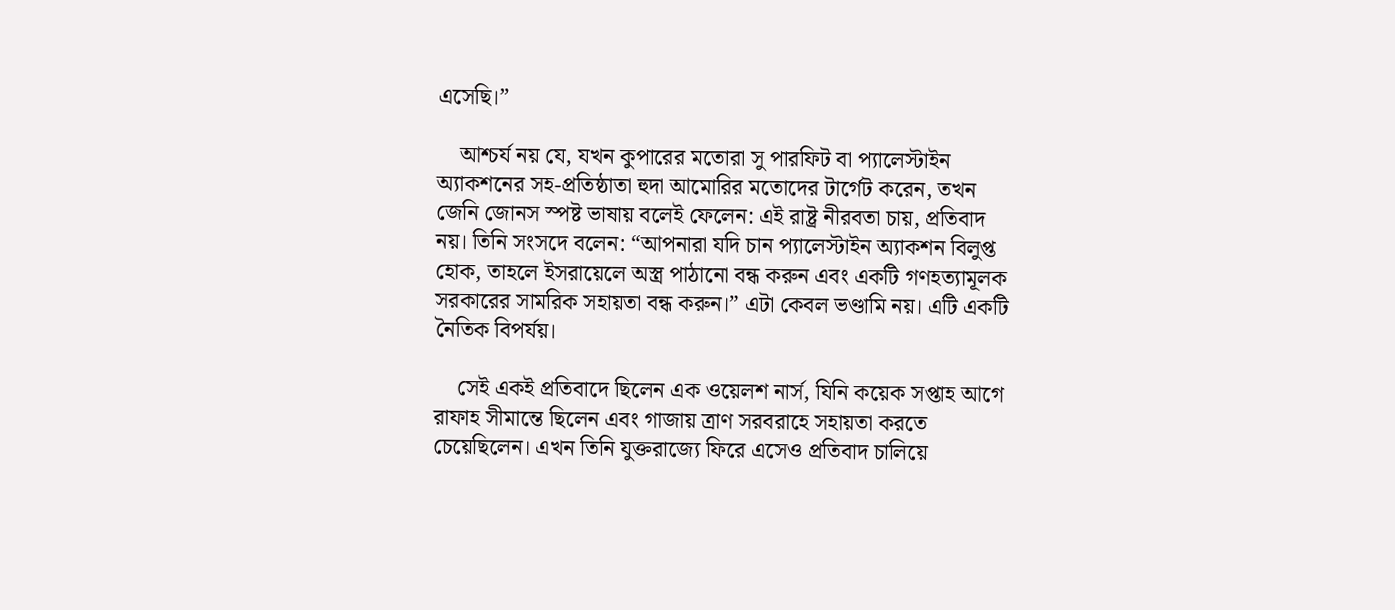এসেছি।”

    আশ্চর্য নয় যে, যখন কুপারের মতোরা সু পারফিট বা প্যালেস্টাইন অ্যাকশনের সহ-প্রতিষ্ঠাতা হুদা আমোরির মতোদের টার্গেট করেন, তখন জেনি জোনস স্পষ্ট ভাষায় বলেই ফেলেন: এই রাষ্ট্র নীরবতা চায়, প্রতিবাদ নয়। তিনি সংসদে বলেন: “আপনারা যদি চান প্যালেস্টাইন অ্যাকশন বিলুপ্ত হোক, তাহলে ইসরায়েলে অস্ত্র পাঠানো বন্ধ করুন এবং একটি গণহত্যামূলক সরকারের সামরিক সহায়তা বন্ধ করুন।” এটা কেবল ভণ্ডামি নয়। এটি একটি নৈতিক বিপর্যয়।

    সেই একই প্রতিবাদে ছিলেন এক ওয়েলশ নার্স, যিনি কয়েক সপ্তাহ আগে রাফাহ সীমান্তে ছিলেন এবং গাজায় ত্রাণ সরবরাহে সহায়তা করতে চেয়েছিলেন। এখন তিনি যুক্তরাজ্যে ফিরে এসেও প্রতিবাদ চালিয়ে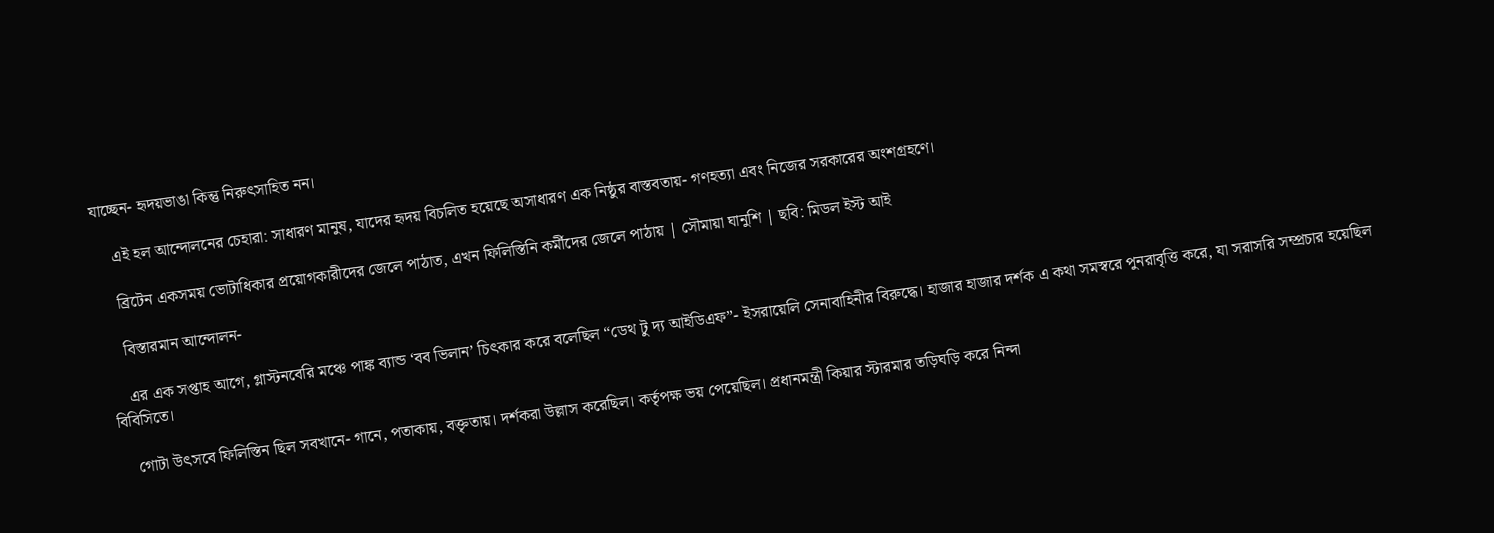যাচ্ছেন- হৃদয়ভাঙা কিন্তু নিরুৎসাহিত নন।

    এই হল আন্দোলনের চেহারা: সাধারণ মানুষ, যাদের হৃদয় বিচলিত হয়েছে অসাধারণ এক নিষ্ঠুর বাস্তবতায়- গণহত্যা এবং নিজের সরকারের অংশগ্রহণে।

    ব্রিটেন একসময় ভোটাধিকার প্রয়োগকারীদের জেলে পাঠাত, এখন ফিলিস্তিনি কর্মীদের জেলে পাঠায় | সৌমায়া ঘানুশি | ছবি: মিডল ইস্ট আই

    বিস্তারমান আন্দোলন-

    এর এক সপ্তাহ আগে, গ্লাস্টনবেরি মঞ্চে পাঙ্ক ব্যান্ড ‘বব ভিলান’ চিৎকার করে বলেছিল “ডেথ টু দ্য আইডিএফ”- ইসরায়েলি সেনাবাহিনীর বিরুদ্ধে। হাজার হাজার দর্শক এ কথা সমস্বরে পুনরাবৃত্তি করে, যা সরাসরি সম্প্রচার হয়েছিল বিবিসিতে।

    গোটা উৎসবে ফিলিস্তিন ছিল সবখানে- গানে, পতাকায়, বক্তৃতায়। দর্শকরা উল্লাস করেছিল। কর্তৃপক্ষ ভয় পেয়েছিল। প্রধানমন্ত্রী কিয়ার স্টারমার তড়িঘড়ি করে নিন্দা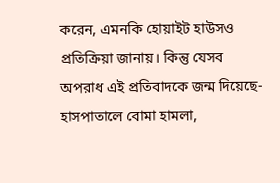করেন, এমনকি হোয়াইট হাউসও প্রতিক্রিয়া জানায়। কিন্তু যেসব অপরাধ এই প্রতিবাদকে জন্ম দিয়েছে- হাসপাতালে বোমা হামলা,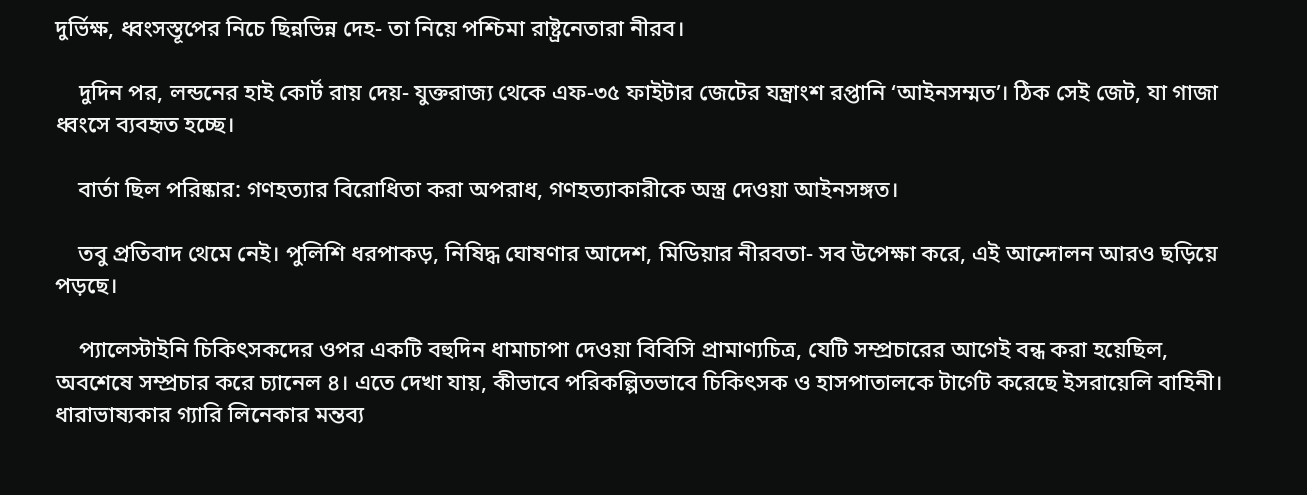দুর্ভিক্ষ, ধ্বংসস্তূপের নিচে ছিন্নভিন্ন দেহ- তা নিয়ে পশ্চিমা রাষ্ট্রনেতারা নীরব।

    দুদিন পর, লন্ডনের হাই কোর্ট রায় দেয়- যুক্তরাজ্য থেকে এফ-৩৫ ফাইটার জেটের যন্ত্রাংশ রপ্তানি ‘আইনসম্মত’। ঠিক সেই জেট, যা গাজা ধ্বংসে ব্যবহৃত হচ্ছে।

    বার্তা ছিল পরিষ্কার: গণহত্যার বিরোধিতা করা অপরাধ, গণহত্যাকারীকে অস্ত্র দেওয়া আইনসঙ্গত।

    তবু প্রতিবাদ থেমে নেই। পুলিশি ধরপাকড়, নিষিদ্ধ ঘোষণার আদেশ, মিডিয়ার নীরবতা- সব উপেক্ষা করে, এই আন্দোলন আরও ছড়িয়ে পড়ছে।

    প্যালেস্টাইনি চিকিৎসকদের ওপর একটি বহুদিন ধামাচাপা দেওয়া বিবিসি প্রামাণ্যচিত্র, যেটি সম্প্রচারের আগেই বন্ধ করা হয়েছিল, অবশেষে সম্প্রচার করে চ্যানেল ৪। এতে দেখা যায়, কীভাবে পরিকল্পিতভাবে চিকিৎসক ও হাসপাতালকে টার্গেট করেছে ইসরায়েলি বাহিনী। ধারাভাষ্যকার গ্যারি লিনেকার মন্তব্য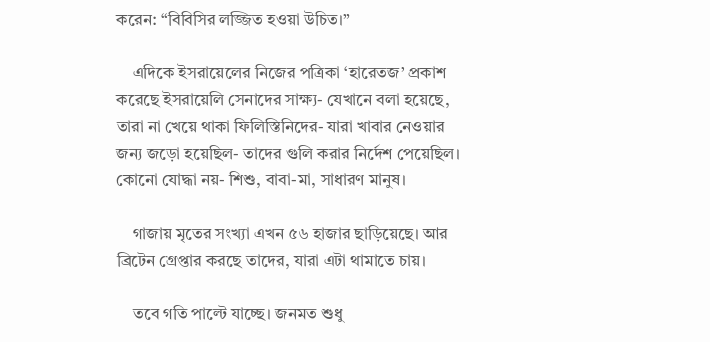করেন: “বিবিসির লজ্জিত হওয়া উচিত।”

    এদিকে ইসরায়েলের নিজের পত্রিকা ‘হারেতজ’ প্রকাশ করেছে ইসরায়েলি সেনাদের সাক্ষ্য- যেখানে বলা হয়েছে, তারা না খেয়ে থাকা ফিলিস্তিনিদের- যারা খাবার নেওয়ার জন্য জড়ো হয়েছিল- তাদের গুলি করার নির্দেশ পেয়েছিল। কোনো যোদ্ধা নয়- শিশু, বাবা-মা, সাধারণ মানুষ।

    গাজায় মৃতের সংখ্যা এখন ৫৬ হাজার ছাড়িয়েছে। আর ব্রিটেন গ্রেপ্তার করছে তাদের, যারা এটা থামাতে চায়।

    তবে গতি পাল্টে যাচ্ছে। জনমত শুধু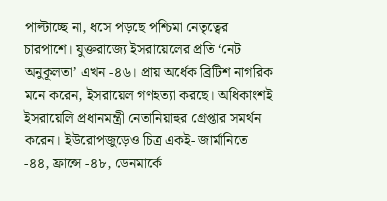পাল্টাচ্ছে না, ধসে পড়ছে পশ্চিমা নেতৃত্বের চারপাশে। যুক্তরাজ্যে ইসরায়েলের প্রতি ‘নেট অনুকূলতা’ এখন -৪৬। প্রায় অর্ধেক ব্রিটিশ নাগরিক মনে করেন, ইসরায়েল গণহত্যা করছে। অধিকাংশই ইসরায়েলি প্রধানমন্ত্রী নেতানিয়াহুর গ্রেপ্তার সমর্থন করেন। ইউরোপজুড়েও চিত্র একই- জার্মানিতে -৪৪, ফ্রান্সে -৪৮, ডেনমার্কে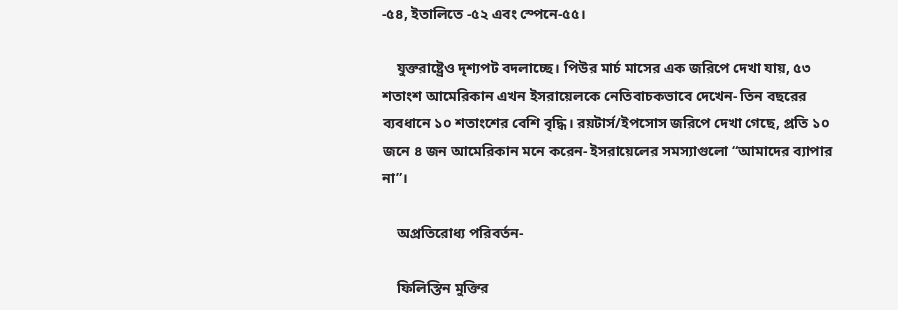-৫৪, ইতালিতে -৫২ এবং স্পেনে-৫৫।

    যুক্তরাষ্ট্রেও দৃশ্যপট বদলাচ্ছে। পিউর মার্চ মাসের এক জরিপে দেখা যায়, ৫৩ শতাংশ আমেরিকান এখন ইসরায়েলকে নেতিবাচকভাবে দেখেন- তিন বছরের ব্যবধানে ১০ শতাংশের বেশি বৃদ্ধি। রয়টার্স/ইপসোস জরিপে দেখা গেছে, প্রতি ১০ জনে ৪ জন আমেরিকান মনে করেন- ইসরায়েলের সমস্যাগুলো “আমাদের ব্যাপার না”।

    অপ্রতিরোধ্য পরিবর্তন-

    ফিলিস্তিন মুক্তির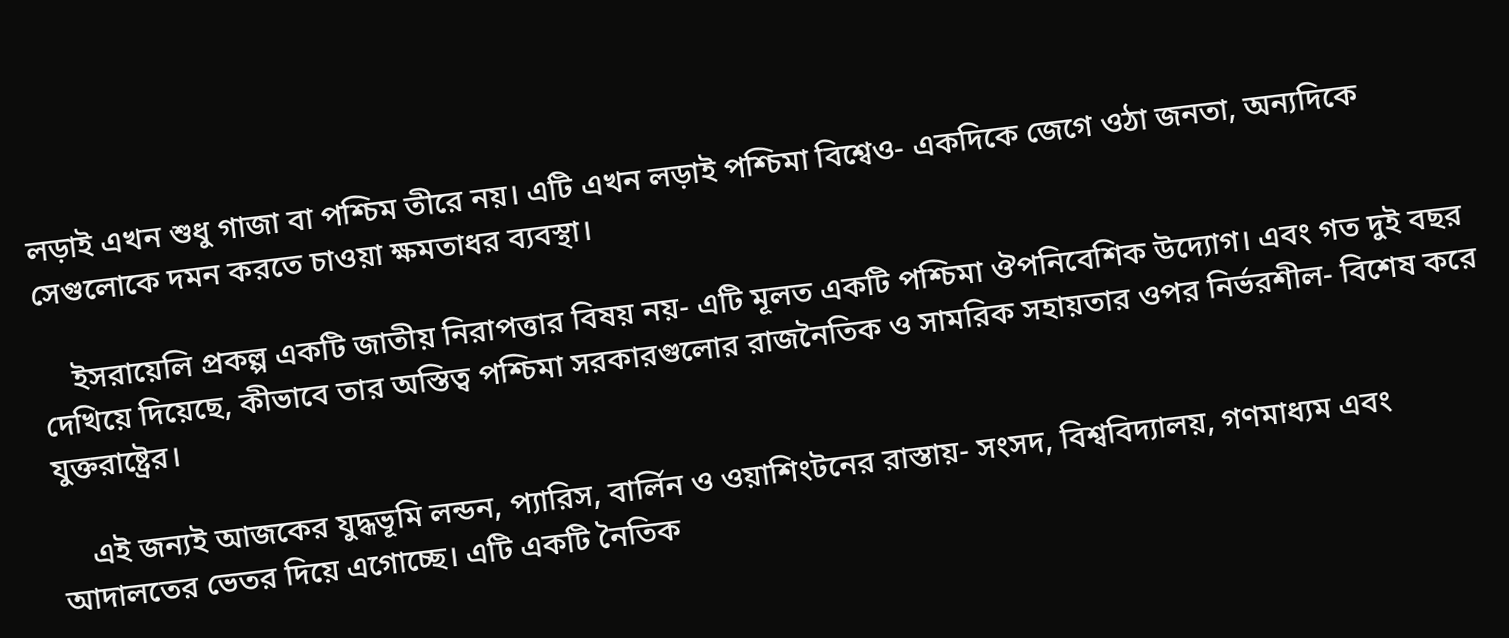লড়াই এখন শুধু গাজা বা পশ্চিম তীরে নয়। এটি এখন লড়াই পশ্চিমা বিশ্বেও- একদিকে জেগে ওঠা জনতা, অন্যদিকে সেগুলোকে দমন করতে চাওয়া ক্ষমতাধর ব্যবস্থা।

    ইসরায়েলি প্রকল্প একটি জাতীয় নিরাপত্তার বিষয় নয়- এটি মূলত একটি পশ্চিমা ঔপনিবেশিক উদ্যোগ। এবং গত দুই বছর দেখিয়ে দিয়েছে, কীভাবে তার অস্তিত্ব পশ্চিমা সরকারগুলোর রাজনৈতিক ও সামরিক সহায়তার ওপর নির্ভরশীল- বিশেষ করে যুক্তরাষ্ট্রের।

    এই জন্যই আজকের যুদ্ধভূমি লন্ডন, প্যারিস, বার্লিন ও ওয়াশিংটনের রাস্তায়- সংসদ, বিশ্ববিদ্যালয়, গণমাধ্যম এবং আদালতের ভেতর দিয়ে এগোচ্ছে। এটি একটি নৈতিক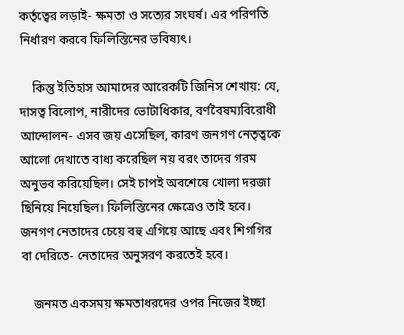কর্তৃত্বের লড়াই- ক্ষমতা ও সত্যের সংঘর্ষ। এর পরিণতি নির্ধারণ করবে ফিলিস্তিনের ভবিষ্যৎ।

    কিন্তু ইতিহাস আমাদের আরেকটি জিনিস শেখায়: যে, দাসত্ব বিলোপ, নারীদের ভোটাধিকার, বর্ণবৈষম্যবিরোধী আন্দোলন- এসব জয় এসেছিল, কারণ জনগণ নেতৃত্বকে আলো দেখাতে বাধ্য করেছিল নয় বরং তাদের গরম অনুভব করিয়েছিল। সেই চাপই অবশেষে খোলা দরজা ছিনিয়ে নিয়েছিল। ফিলিস্তিনের ক্ষেত্রেও তাই হবে। জনগণ নেতাদের চেয়ে বহু এগিয়ে আছে এবং শিগগির বা দেরিতে- নেতাদের অনুসরণ করতেই হবে।

    জনমত একসময় ক্ষমতাধরদের ওপর নিজের ইচ্ছা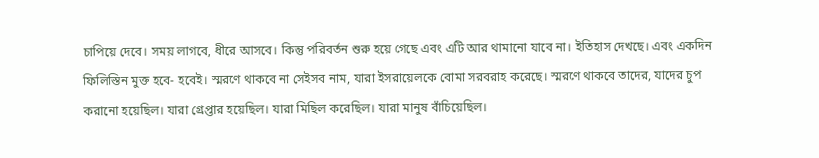চাপিয়ে দেবে। সময় লাগবে, ধীরে আসবে। কিন্তু পরিবর্তন শুরু হয়ে গেছে এবং এটি আর থামানো যাবে না। ইতিহাস দেখছে। এবং একদিন ফিলিস্তিন মুক্ত হবে- হবেই। স্মরণে থাকবে না সেইসব নাম, যারা ইসরায়েলকে বোমা সরবরাহ করেছে। স্মরণে থাকবে তাদের, যাদের চুপ করানো হয়েছিল। যারা গ্রেপ্তার হয়েছিল। যারা মিছিল করেছিল। যারা মানুষ বাঁচিয়েছিল।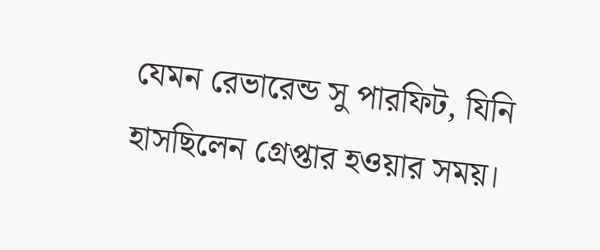যেমন রেভারেন্ড সু পারফিট, যিনি হাসছিলেন গ্রেপ্তার হওয়ার সময়।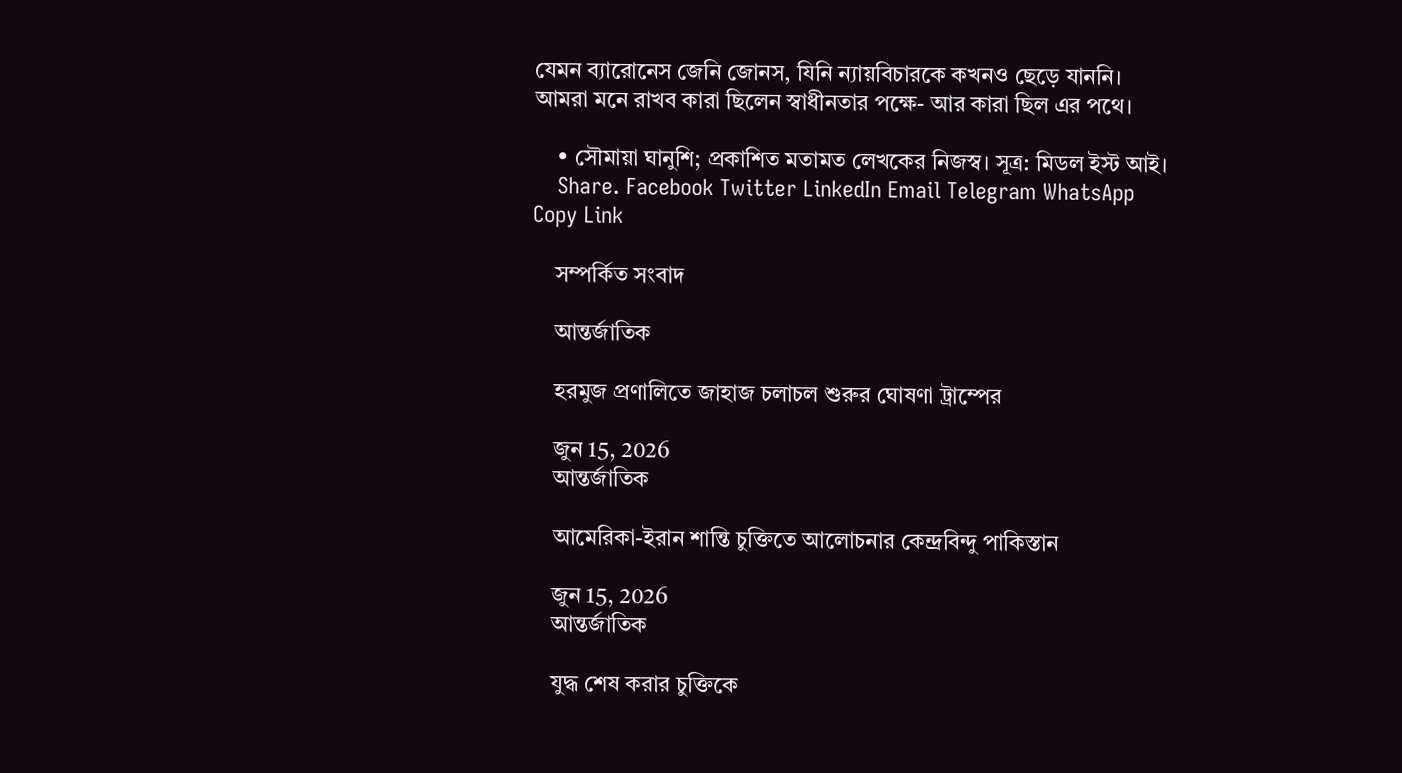যেমন ব্যারোনেস জেনি জোনস, যিনি ন্যায়বিচারকে কখনও ছেড়ে যাননি। আমরা মনে রাখব কারা ছিলেন স্বাধীনতার পক্ষে- আর কারা ছিল এর পথে।

    • সৌমায়া ঘানুশি; প্রকাশিত মতামত লেখকের নিজস্ব। সূত্র: মিডল ইস্ট আই।
    Share. Facebook Twitter LinkedIn Email Telegram WhatsApp Copy Link

    সম্পর্কিত সংবাদ

    আন্তর্জাতিক

    হরমুজ প্রণালিতে জাহাজ চলাচল শুরুর ঘোষণা ট্রাম্পের

    জুন 15, 2026
    আন্তর্জাতিক

    আমেরিকা-ইরান শান্তি চুক্তিতে আলোচনার কেন্দ্রবিন্দু পাকিস্তান

    জুন 15, 2026
    আন্তর্জাতিক

    যুদ্ধ শেষ করার চুক্তিকে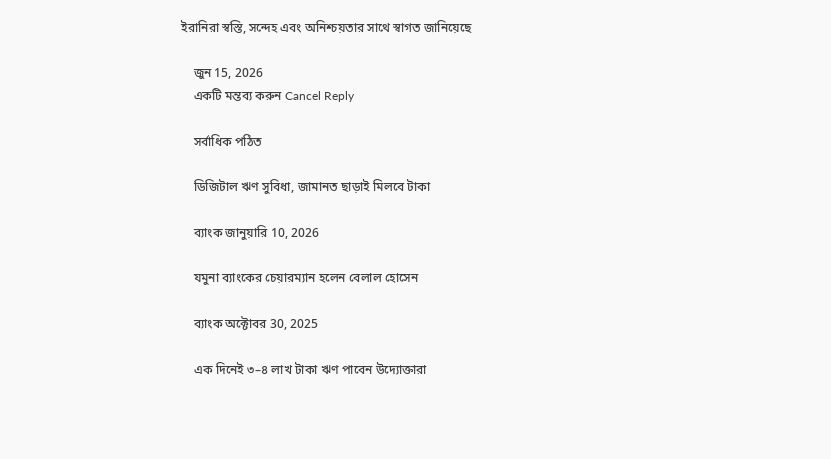ইরানিরা স্বস্তি, সন্দেহ এবং অনিশ্চয়তার সাথে স্বাগত জানিয়েছে

    জুন 15, 2026
    একটি মন্তব্য করুন Cancel Reply

    সর্বাধিক পঠিত

    ডিজিটাল ঋণ সুবিধা, জামানত ছাড়াই মিলবে টাকা

    ব্যাংক জানুয়ারি 10, 2026

    যমুনা ব্যাংকের চেয়ারম্যান হলেন বেলাল হোসেন

    ব্যাংক অক্টোবর 30, 2025

    এক দিনেই ৩–৪ লাখ টাকা ঋণ পাবেন উদ্যোক্তারা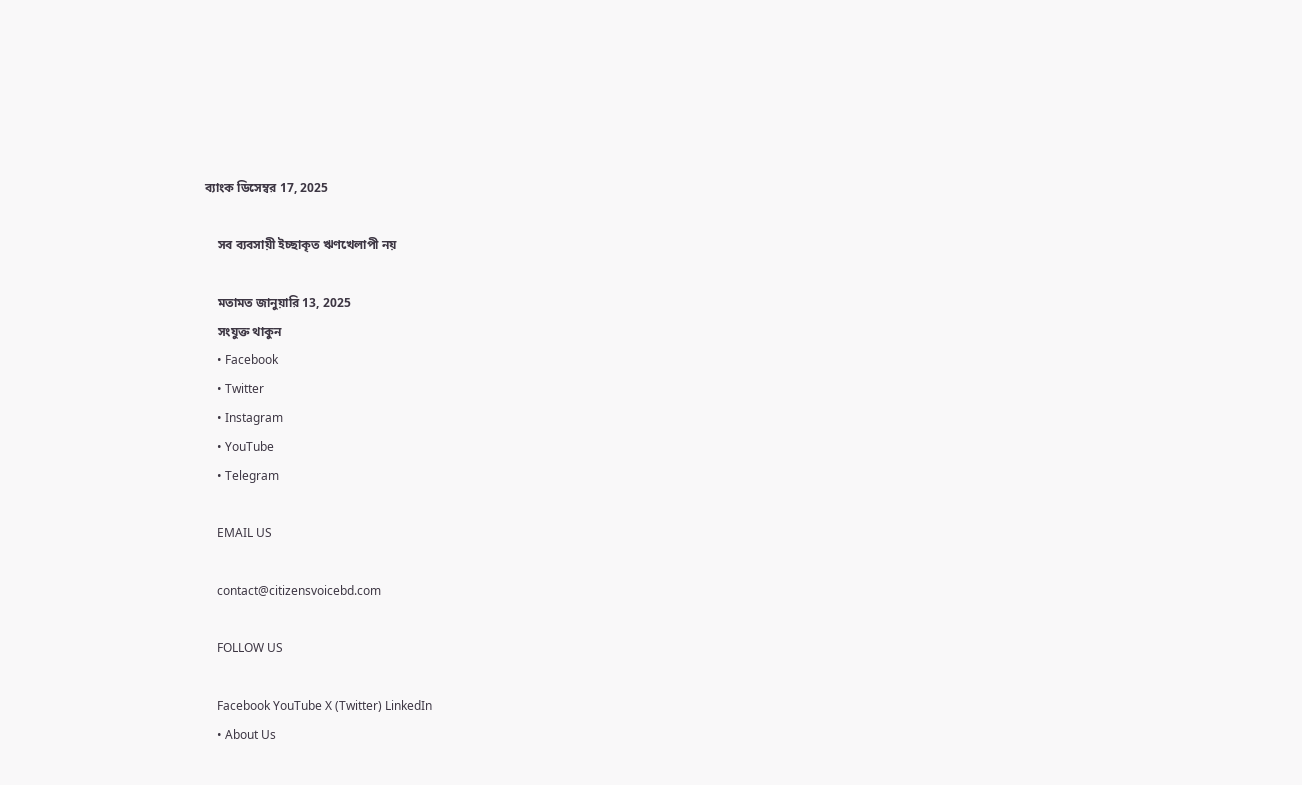ব্যাংক ডিসেম্বর 17, 2025

    সব ব্যবসায়ী ইচ্ছাকৃত ঋণখেলাপী নয়

    মতামত জানুয়ারি 13, 2025
    সংযুক্ত থাকুন
    • Facebook
    • Twitter
    • Instagram
    • YouTube
    • Telegram

    EMAIL US

    contact@citizensvoicebd.com

    FOLLOW US

    Facebook YouTube X (Twitter) LinkedIn
    • About Us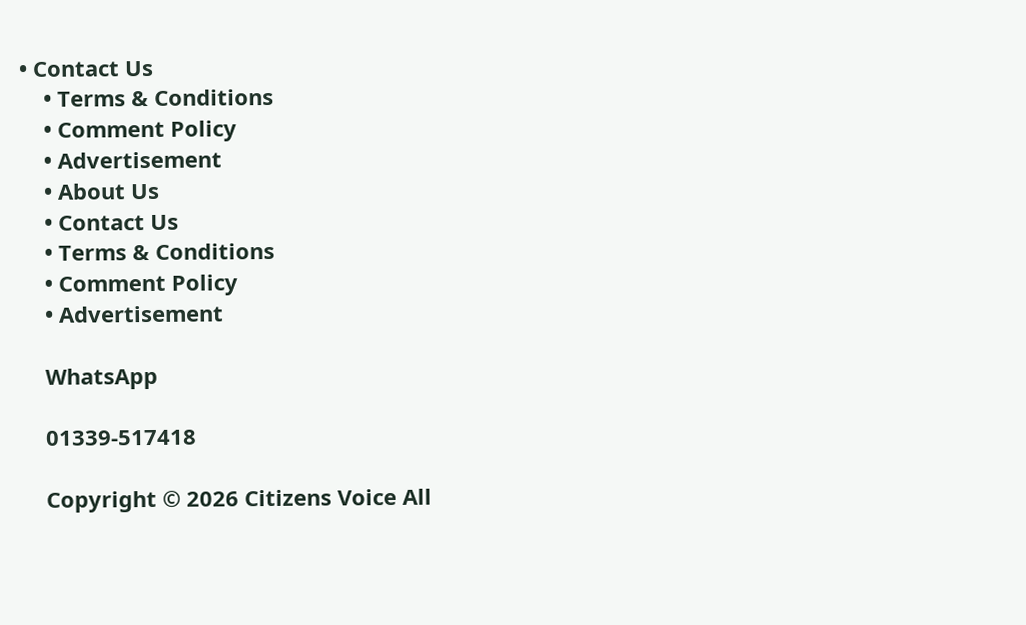• Contact Us
    • Terms & Conditions
    • Comment Policy
    • Advertisement
    • About Us
    • Contact Us
    • Terms & Conditions
    • Comment Policy
    • Advertisement

    WhatsApp

    01339-517418

    Copyright © 2026 Citizens Voice All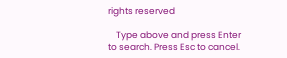rights reserved

    Type above and press Enter to search. Press Esc to cancel.